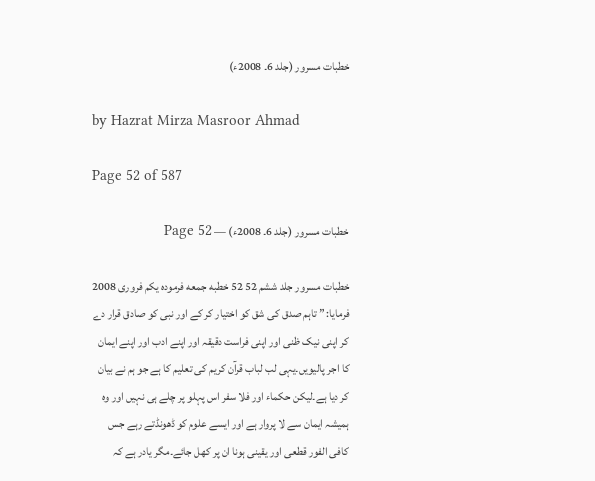خطبات مسرور (جلد 6۔ 2008ء)

by Hazrat Mirza Masroor Ahmad

Page 52 of 587

خطبات مسرور (جلد 6۔ 2008ء) — Page 52

خطبات مسرور جلد ششم 52 52 خطبه جمعه فرموده یکم فروری 2008 فرمایا: ” تاہم صدق کی شق کو اختیار کر کے اور نبی کو صادق قرار دے کر اپنی نیک ظنی اور اپنی فراست دقیقہ اور اپنے ادب اور اپنے ایمان کا اجر پالیویں۔یہی لب لباب قرآن کریم کی تعلیم کا ہے جو ہم نے بیان کر دیا ہے۔لیکن حکماء اور فلا سفر اس پہلو پر چلے ہی نہیں اور وہ ہمیشہ ایمان سے لا پروار ہے اور ایسے علوم کو ڈھونڈتے رہے جس کافی الفور قطعی اور یقینی ہونا ان پر کھل جائے۔مگر یادر ہے کہ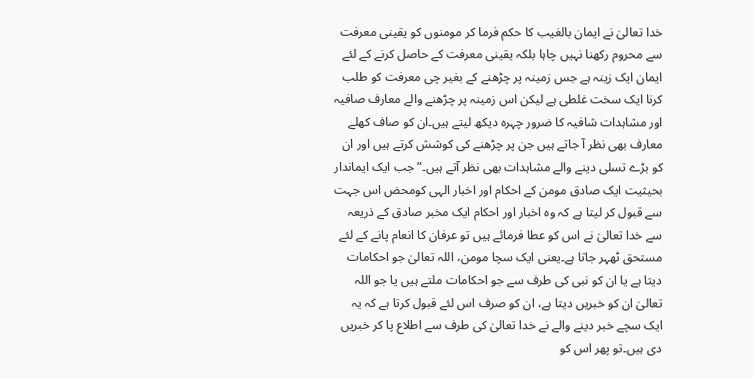خدا تعالیٰ نے ایمان بالغیب کا حکم فرما کر مومنوں کو یقینی معرفت سے محروم رکھنا نہیں چاہا بلکہ یقینی معرفت کے حاصل کرنے کے لئے ایمان ایک زینہ ہے جس زمینہ پر چڑھنے کے بغیر چی معرفت کو طلب کرنا ایک سخت غلطی ہے لیکن اس زمینہ پر چڑھنے والے معارف صافیہ اور مشاہدات شافیہ کا ضرور چہرہ دیکھ لیتے ہیں۔ان کو صاف کھلے معارف بھی نظر آ جاتے ہیں جن پر چڑھنے کی کوشش کرتے ہیں اور ان کو بڑے تسلی دینے والے مشاہدات بھی نظر آتے ہیں۔”جب ایک ایماندار بحیثیت ایک صادق مومن کے احکام اور اخبار الہی کومحض اس جہت سے قبول کر لیتا ہے کہ وہ اخبار اور احکام ایک مخبر صادق کے ذریعہ سے خدا تعالیٰ نے اس کو عطا فرمائے ہیں تو عرفان کا انعام پانے کے لئے مستحق ٹھہر جاتا ہے۔یعنی ایک سچا مومن، اللہ تعالیٰ جو احکامات دیتا ہے یا ان کو نبی کی طرف سے جو احکامات ملتے ہیں یا جو اللہ تعالیٰ ان کو خبریں دیتا ہے، ان کو صرف اس لئے قبول کرتا ہے کہ یہ ایک سچے خبر دینے والے نے خدا تعالیٰ کی طرف سے اطلاع پا کر خبریں دی ہیں۔تو پھر اس کو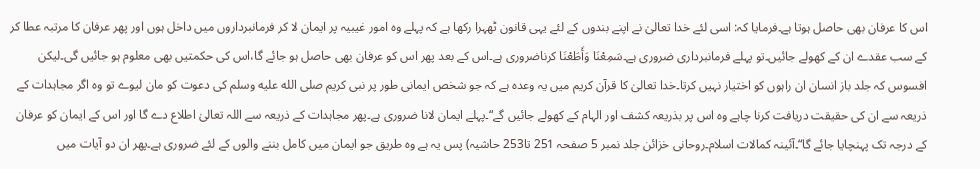اس کا عرفان بھی حاصل ہوتا ہے۔فرمایا کہ: اسی لئے خدا تعالیٰ نے اپنے بندوں کے لئے یہی قانون ٹھہرا رکھا ہے کہ پہلے وہ امور غیبیہ پر ایمان لا کر فرمانبرداروں میں داخل ہوں اور پھر عرفان کا مرتبہ عطا کر کے سب عقدے ان کے کھولے جائیں۔تو پہلے فرمانبرداری ضروری ہے۔سَمِعْنَا وَأَطَعْنَا کرناضروری ہے۔اس کے بعد پھر اس کو عرفان بھی حاصل ہو جائے گا،اس کی حکمتیں بھی معلوم ہو جائیں گی۔لیکن افسوس کہ جلد باز انسان ان راہوں کو اختیار نہیں کرتا۔خدا تعالیٰ کا قرآن کریم میں یہ وعدہ ہے کہ جو شخص ایمانی طور پر نبی کریم صلى الله عليه وسلم کی دعوت کو مان لیوے تو وہ اگر مجاہدات کے ذریعہ سے ان کی حقیقت دریافت کرنا چاہے وہ اس پر بذریعہ کشف اور الہام کے کھولے جائیں گے“۔پہلے ایمان لانا ضروری ہے۔پھر مجاہدات کے ذریعہ سے اللہ تعالیٰ اطلاع دے گا اور اس کے ایمان کو عرفان کے درجہ تک پہنچایا جائے گا“۔آئینہ کمالات اسلام۔روحانی خزائن جلد نمبر 5 صفحہ 251 تا253 حاشیہ) پس یہ ہے وہ طریق جو ایمان میں کامل بننے والوں کے لئے ضروری ہے۔پھر ان دو آیات میں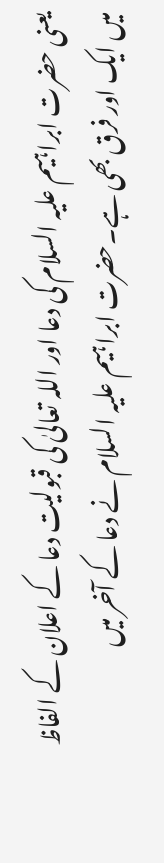یعنی حضرت ابراہیم علیہ السلام کی دعا اور اللہ تعالیٰ کی قبولیت دعا کے اعلان کے الفاظ میں ایک اور فرق بھی ہے۔حضرت ابراہیم علیہ السلام نے دعا کے آخر میں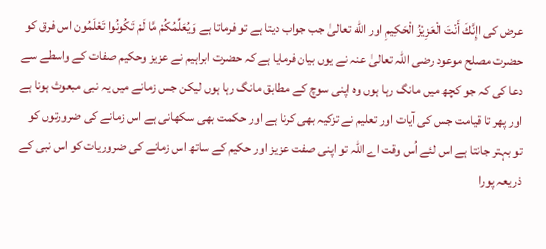عرض کی اإِنَّكَ أَنْتَ الْعَزِيْزُ الْحَكِيمِ اور الله تعالیٰ جب جواب دیتا ہے تو فرماتا ہے وَيُعَلِّمُكُمْ مَّا لَمْ تَكُونُوا تَعْلَمُون اس فرق کو حضرت مصلح موعود رضی اللہ تعالیٰ عنہ نے یوں بیان فرمایا ہے کہ حضرت ابراہیم نے عزیز وحکیم صفات کے واسطے سے دعا کی کہ جو کچھ میں مانگ رہا ہوں وہ اپنی سوچ کے مطابق مانگ رہا ہوں لیکن جس زمانے میں یہ نبی مبعوث ہونا ہے اور پھر تا قیامت جس کی آیات اور تعلیم نے تزکیہ بھی کرنا ہے اور حکمت بھی سکھانی ہے اس زمانے کی ضرورتوں کو تو بہتر جانتا ہے اس لئے اُس وقت اے اللہ تو اپنی صفت عزیز اور حکیم کے ساتھ اس زمانے کی ضروریات کو اس نبی کے ذریعہ پورا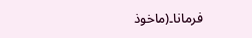فرمانا۔(ماخوذ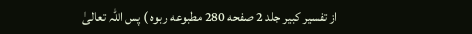از تفسیر کبیر جلد 2 صفحه 280 مطبوعه ربوہ ) پس اللہ تعالیٰ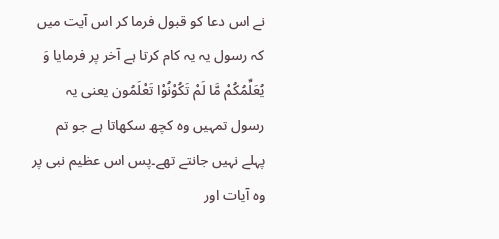نے اس دعا کو قبول فرما کر اس آیت میں کہ رسول یہ یہ کام کرتا ہے آخر پر فرمایا وَ يُعَلِّمُكُمْ مَّا لَمْ تَكُوْنُوْا تَعْلَمُون یعنی یہ رسول تمہیں وہ کچھ سکھاتا ہے جو تم پہلے نہیں جانتے تھے۔پس اس عظیم نبی پر وہ آیات اور